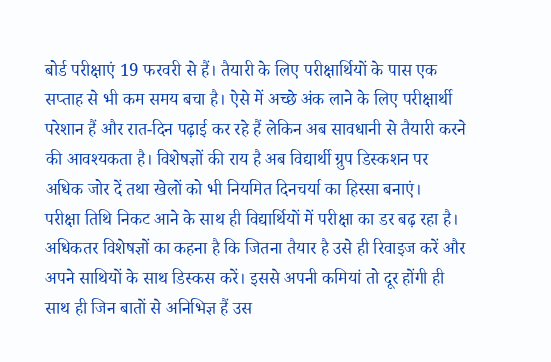बोर्ड परीक्षाएं 19 फरवरी से हैं। तैयारी के लिए परीक्षार्थियों के पास एक सप्ताह से भी कम समय बचा है। ऐसे में अच्छे अंक लाने के लिए परीक्षार्थी परेशान हैं और रात-दिन पढ़ाई कर रहे हैं लेकिन अब सावधानी से तैयारी करने की आवश्यकता है। विशेषज्ञों की राय है अब विद्यार्थी ग्रुप डिस्कशन पर अधिक जोर दें तथा खेलों को भी नियमित दिनचर्या का हिस्सा बनाएं।
परीक्षा तिथि निकट आने के साथ ही विद्यार्थियों में परीक्षा का डर बढ़ रहा है। अधिकतर विशेषज्ञों का कहना है कि जितना तैयार है उसे ही रिवाइज करें और अपने साथियों के साथ डिस्कस करें। इससे अपनी कमियां तो दूर होंगी ही साथ ही जिन बातों से अनिभिज्ञ हैं उस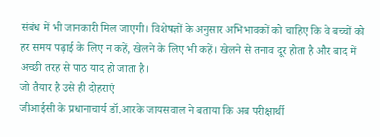संबंध में भी जानकारी मिल जाएगी। विशेषज्ञों के अनुसार अभिभावकों को चाहिए कि वे बच्चों को हर समय पढ़ाई के लिए न कहें, खेलने के लिए भी कहें। खेलने से तनाव दूर होता है और बाद में अच्छी तरह से पाठ याद हो जाता है।
जो तैयार है उसे ही दोहराएं
जीआईसी के प्रधानाचार्य डॉ.आरके जायसवाल ने बताया कि अब परीक्षार्थी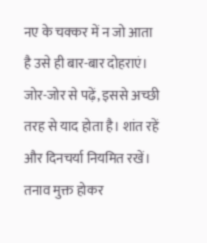नए के चक्कर में न जो आता है उसे ही बार-बार दोहराएं। जोर-जोर से पढ़ें, इससे अच्छी तरह से याद होता है। शांत रहें और दिनचर्या नियमित रखें।
तनाव मुक्त होकर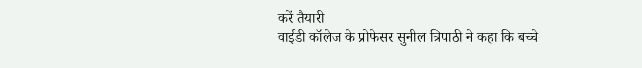करें तैयारी
वाईडी कॉलेज के प्रोफेसर सुनील त्रिपाठी ने कहा कि बच्चे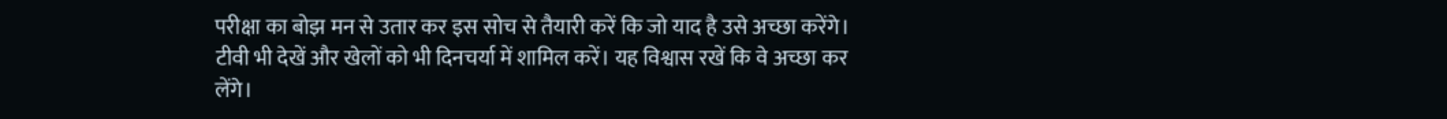परीक्षा का बोझ मन से उतार कर इस सोच से तैयारी करें कि जो याद है उसे अच्छा करेंगे। टीवी भी देखें और खेलों को भी दिनचर्या में शामिल करें। यह विश्वास रखें कि वे अच्छा कर लेंगे।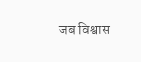जब विश्वास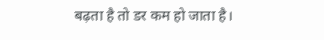बढ़ता है तो डर कम हो जाता है।